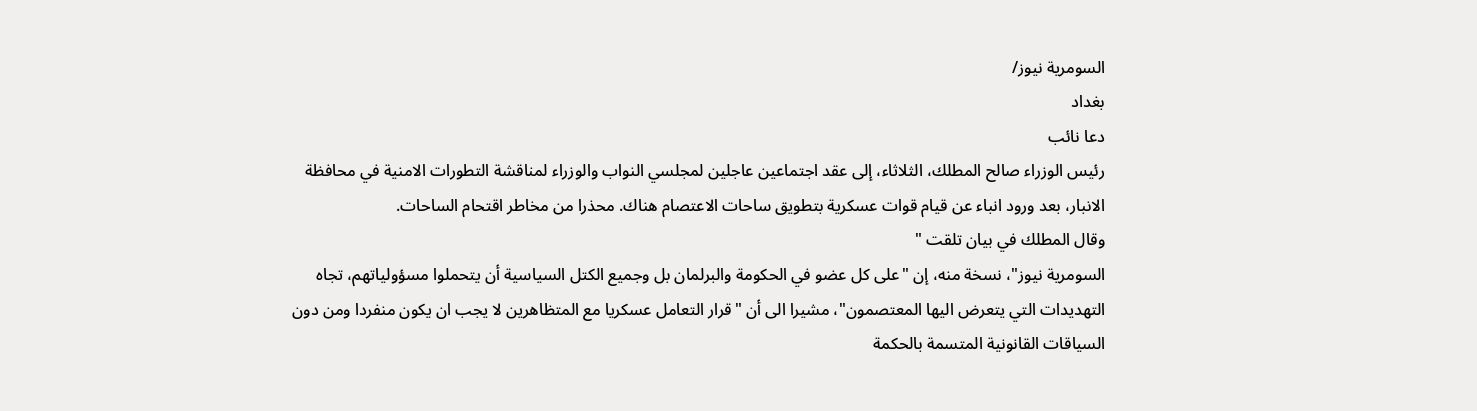السومرية نيوز/
بغداد
دعا نائب
رئيس الوزراء صالح المطلك، الثلاثاء، إلى عقد اجتماعين عاجلين لمجلسي النواب والوزراء لمناقشة التطورات الامنية في محافظة
الانبار، بعد ورود انباء عن قيام قوات عسكرية بتطويق ساحات الاعتصام هناك. محذرا من مخاطر اقتحام الساحات.
وقال المطلك في بيان تلقت "
السومرية نيوز"، نسخة منه، إن "على كل عضو في الحكومة والبرلمان بل وجميع الكتل السياسية أن يتحملوا مسؤولياتهم، تجاه التهديدات التي يتعرض اليها المعتصمون"، مشيرا الى أن "قرار التعامل عسكريا مع المتظاهرين لا يجب ان يكون منفردا ومن دون السياقات القانونية المتسمة بالحكمة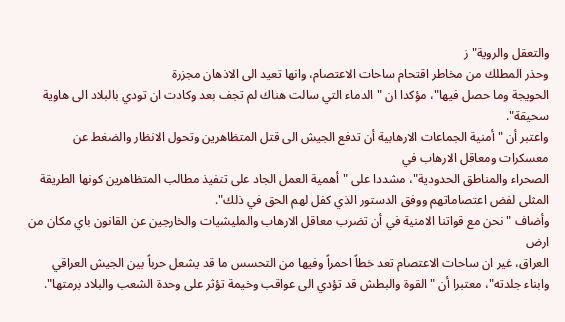والتعقل والروية"ز
وحذر المطلك من مخاطر اقتحام ساحات الاعتصام، وانها تعيد الى الاذهان مجزرة
الحويجة وما حصل فيها"، مؤكدا ان "الدماء التي سالت هناك لم تجف بعد وكادت ان تودي بالبلاد الى هاوية سحيقة".
واعتبر أن "أمنية الجماعات الارهابية أن تدفع الجيش الى قتل المتظاهرين وتحول الانظار والضغط عن معسكرات ومعاقل الارهاب في
الصحراء والمناطق الحدودية"، مشددا على "أهمية العمل الجاد على تنفيذ مطالب المتظاهرين كونها الطريقة المثلى لفض اعتصاماتهم ووفق الدستور الذي كفل لهم الحق في ذلك".
وأضاف "نحن مع قواتنا الامنية في أن تضرب معاقل الارهاب والمليشيات والخارجين عن القانون باي مكان من ارض
العراق، غير ان ساحات الاعتصام تعد خطاً احمراً وفيها من التحسس ما قد يشعل حرباً بين الجيش العراقي وابناء جلدته"، معتبرا أن "القوة والبطش قد تؤدي الى عواقب وخيمة تؤثر على وحدة الشعب والبلاد برمتها".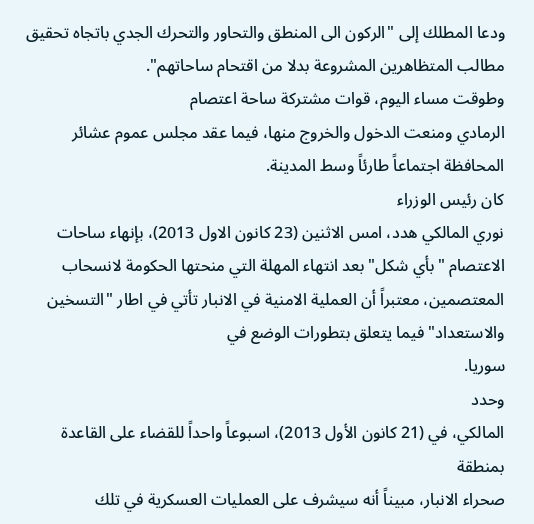ودعا المطلك إلى "الركون الى المنطق والتحاور والتحرك الجدي باتجاه تحقيق مطالب المتظاهرين المشروعة بدلا من اقتحام ساحاتهم".
وطوقت مساء اليوم، قوات مشتركة ساحة اعتصام
الرمادي ومنعت الدخول والخروج منها، فيما عقد مجلس عموم عشائر المحافظة اجتماعاً طارئاً وسط المدينة.
كان رئيس الوزراء
نوري المالكي هدد، امس الاثنين (23 كانون الاول 2013)، بإنهاء ساحات الاعتصام "بأي شكل" بعد انتهاء المهلة التي منحتها الحكومة لانسحاب المعتصمين، معتبراً أن العملية الامنية في الانبار تأتي في اطار "التسخين والاستعداد" فيما يتعلق بتطورات الوضع في
سوريا.
وحدد
المالكي، في (21 كانون الأول 2013)، اسبوعاً واحداً للقضاء على القاعدة بمنطقة
صحراء الانبار، مبيناً أنه سيشرف على العمليات العسكرية في تلك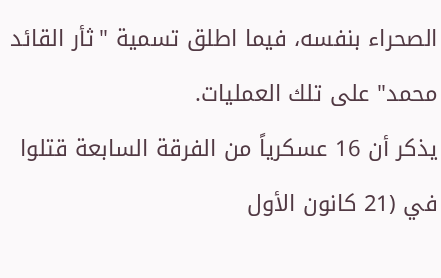الصحراء بنفسه، فيما اطلق تسمية "ثأر القائد محمد" على تلك العمليات.
يذكر أن 16 عسكرياً من الفرقة السابعة قتلوا في (21 كانون الأول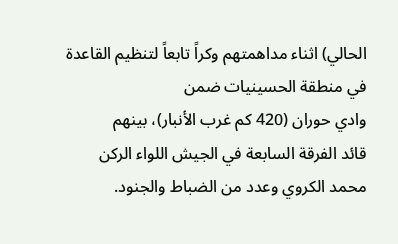الحالي) اثناء مداهمتهم وكراً تابعاً لتنظيم القاعدة في منطقة الحسينيات ضمن
وادي حوران (420 كم غرب الأنبار)، بينهم
قائد الفرقة السابعة في الجيش اللواء الركن
محمد الكروي وعدد من الضباط والجنود.